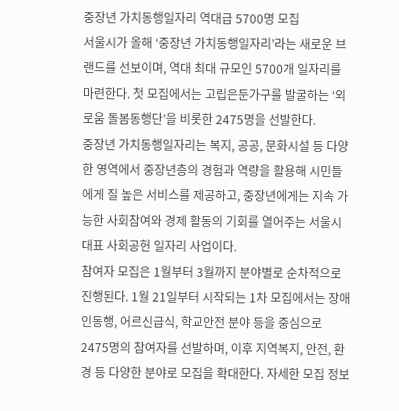중장년 가치동행일자리 역대급 5700명 모집
서울시가 올해 ‘중장년 가치동행일자리’라는 새로운 브랜드를 선보이며, 역대 최대 규모인 5700개 일자리를 마련한다. 첫 모집에서는 고립은둔가구를 발굴하는 ‘외로움 돌봄동행단’을 비롯한 2475명을 선발한다.
중장년 가치동행일자리는 복지, 공공, 문화시설 등 다양한 영역에서 중장년층의 경험과 역량을 활용해 시민들에게 질 높은 서비스를 제공하고, 중장년에게는 지속 가능한 사회참여와 경제 활동의 기회를 열어주는 서울시 대표 사회공헌 일자리 사업이다.
참여자 모집은 1월부터 3월까지 분야별로 순차적으로 진행된다. 1월 21일부터 시작되는 1차 모집에서는 장애인동행, 어르신급식, 학교안전 분야 등을 중심으로 2475명의 참여자를 선발하며, 이후 지역복지, 안전, 환경 등 다양한 분야로 모집을 확대한다. 자세한 모집 정보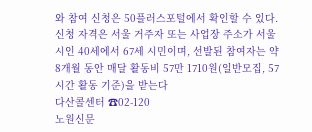와 참여 신청은 50플러스포털에서 확인할 수 있다.
신청 자격은 서울 거주자 또는 사업장 주소가 서울시인 40세에서 67세 시민이며, 선발된 참여자는 약 8개월 동안 매달 활동비 57만 1710원(일반모집, 57시간 활동 기준)을 받는다
다산콜센터 ☎02-120
노원신문